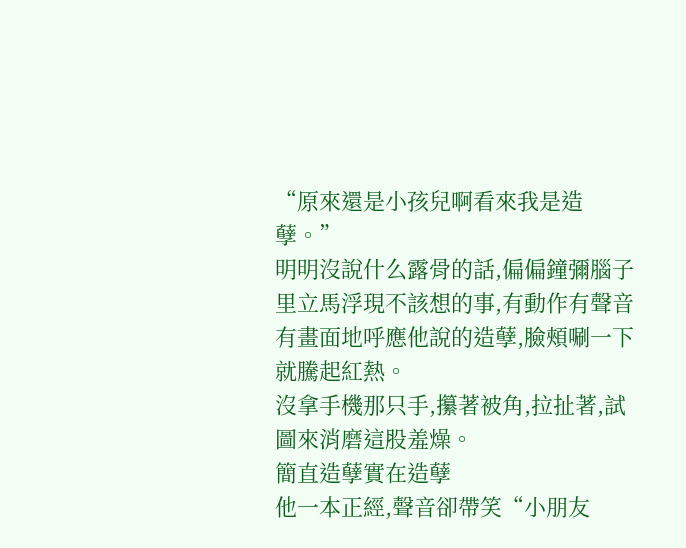“原來還是小孩兒啊看來我是造孽。”
明明沒說什么露骨的話,偏偏鐘彌腦子里立馬浮現不該想的事,有動作有聲音有畫面地呼應他說的造孽,臉頰唰一下就騰起紅熱。
沒拿手機那只手,攥著被角,拉扯著,試圖來消磨這股羞燥。
簡直造孽實在造孽
他一本正經,聲音卻帶笑“小朋友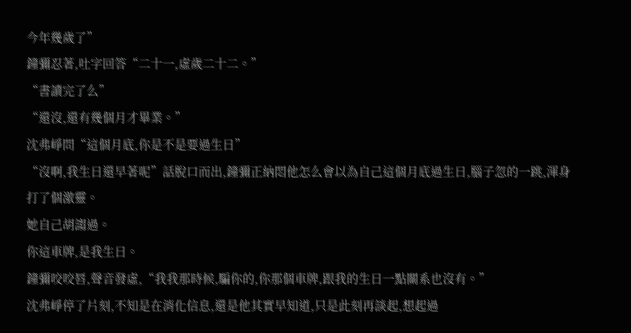今年幾歲了”
鐘彌忍著,吐字回答“二十一,虛歲二十二。”
“書讀完了么”
“還沒,還有幾個月才畢業。”
沈弗崢問“這個月底,你是不是要過生日”
“沒啊,我生日還早著呢”話脫口而出,鐘彌正納悶他怎么會以為自己這個月底過生日,腦子忽的一跳,渾身打了個激靈。
她自己胡謅過。
你這車牌,是我生日。
鐘彌咬咬唇,聲音發虛,“我我那時候,騙你的,你那個車牌,跟我的生日一點關系也沒有。”
沈弗崢停了片刻,不知是在消化信息,還是他其實早知道,只是此刻再談起,想起過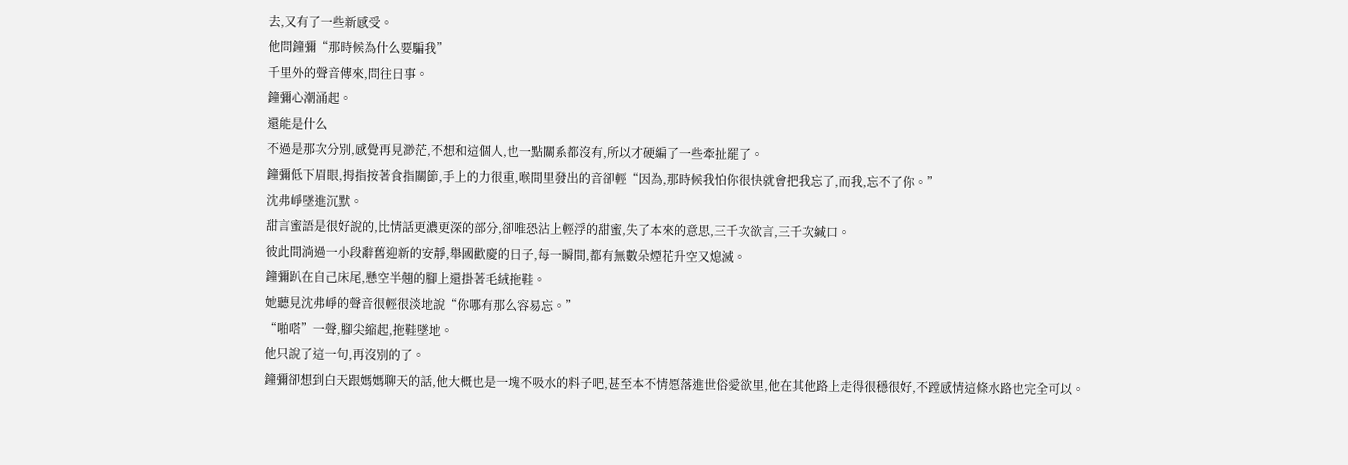去,又有了一些新感受。
他問鐘彌“那時候為什么要騙我”
千里外的聲音傳來,問往日事。
鐘彌心潮涌起。
還能是什么
不過是那次分別,感覺再見渺茫,不想和這個人,也一點關系都沒有,所以才硬編了一些牽扯罷了。
鐘彌低下眉眼,拇指按著食指關節,手上的力很重,喉間里發出的音卻輕“因為,那時候我怕你很快就會把我忘了,而我,忘不了你。”
沈弗崢墜進沉默。
甜言蜜語是很好說的,比情話更濃更深的部分,卻唯恐沾上輕浮的甜蜜,失了本來的意思,三千次欲言,三千次緘口。
彼此間淌過一小段辭舊迎新的安靜,舉國歡慶的日子,每一瞬間,都有無數朵煙花升空又熄滅。
鐘彌趴在自己床尾,懸空半翹的腳上還掛著毛絨拖鞋。
她聽見沈弗崢的聲音很輕很淡地說“你哪有那么容易忘。”
“啪嗒”一聲,腳尖縮起,拖鞋墜地。
他只說了這一句,再沒別的了。
鐘彌卻想到白天跟媽媽聊天的話,他大概也是一塊不吸水的料子吧,甚至本不情愿落進世俗愛欲里,他在其他路上走得很穩很好,不蹚感情這條水路也完全可以。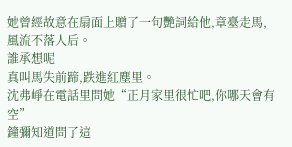她曾經故意在扇面上贈了一句艷詞給他,章臺走馬,風流不落人后。
誰承想呢
真叫馬失前蹄,跌進紅塵里。
沈弗崢在電話里問她“正月家里很忙吧,你哪天會有空”
鐘彌知道問了這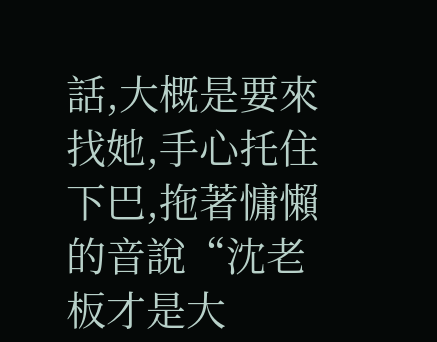話,大概是要來找她,手心托住下巴,拖著慵懶的音說“沈老板才是大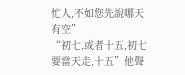忙人,不如您先說哪天有空”
“初七,或者十五,初七要當天走,十五”他聲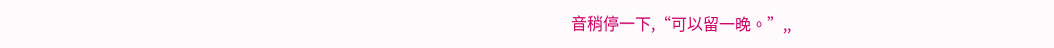音稍停一下,“可以留一晚。”,,